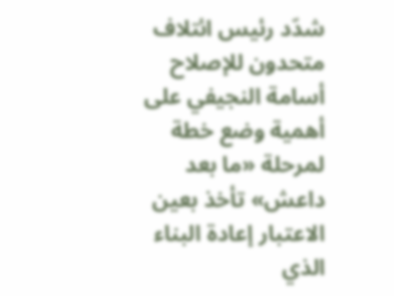شدّد رئيس ائتلاف متحدون للإصلاح أسامة النجيفي على أهمية وضع خطة لمرحلة «ما بعد داعش» تأخذ بعين الاعتبار إعادة البناء الذي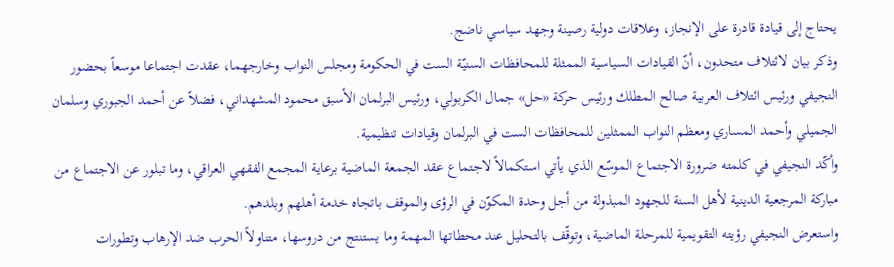يحتاج إلى قيادة قادرة على الإنجاز، وعلاقات دولية رصينة وجهد سياسي ناضج.
وذكر بيان لائتلاف متحدون، أنّ القيادات السياسية الممثلة للمحافظات السنيّة الست في الحكومة ومجلس النواب وخارجهما، عقدت اجتماعا موسعاً بحضور النجيفي ورئيس ائتلاف العربية صالح المطلك ورئيس حركة «حل» جمال الكربولي، ورئيس البرلمان الأسبق محمود المشهداني، فضلاً عن أحمد الجبوري وسلمان الجميلي وأحمد المساري ومعظم النواب الممثلين للمحافظات الست في البرلمان وقيادات تنظيمية.
وأكّد النجيفي في كلمته ضرورة الاجتماع الموسّع الذي يأتي استكمالاً لاجتماع عقد الجمعة الماضية برعاية المجمع الفقهي العراقي، وما تبلور عن الاجتماع من مباركة المرجعية الدينية لأهل السنة للجهود المبذولة من أجل وحدة المكوّن في الرؤى والموقف باتجاه خدمة أهلهم وبلدهم.
واستعرض النجيفي رؤيته التقويمية للمرحلة الماضية، وتوقّف بالتحليل عند محطاتها المهمة وما يستنتج من دروسها، متناولاً الحرب ضد الإرهاب وتطورات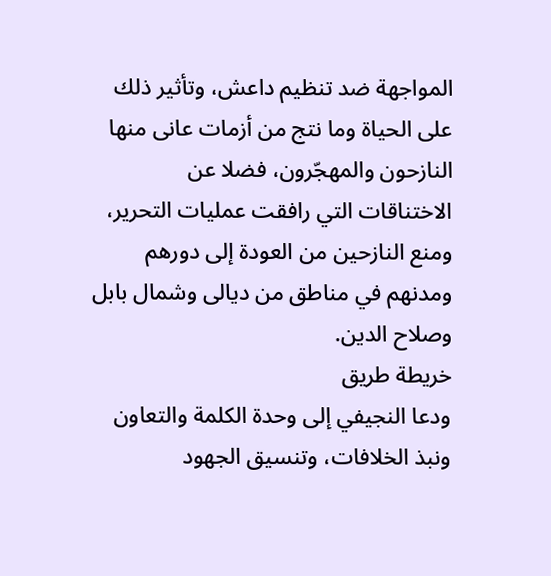المواجهة ضد تنظيم داعش، وتأثير ذلك على الحياة وما نتج من أزمات عانى منها النازحون والمهجّرون، فضلا عن الاختناقات التي رافقت عمليات التحرير، ومنع النازحين من العودة إلى دورهم ومدنهم في مناطق من ديالى وشمال بابل وصلاح الدين.
خريطة طريق
ودعا النجيفي إلى وحدة الكلمة والتعاون ونبذ الخلافات، وتنسيق الجهود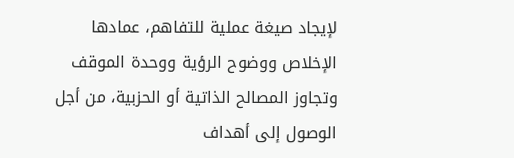لإيجاد صيغة عملية للتفاهم، عمادها الإخلاص ووضوح الرؤية ووحدة الموقف وتجاوز المصالح الذاتية أو الحزبية، من أجل الوصول إلى أهداف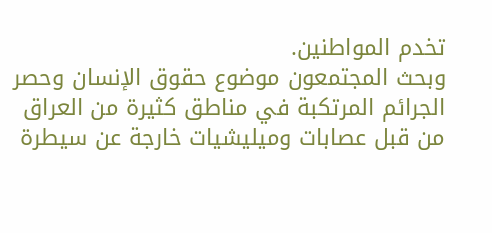تخدم المواطنين.
وبحث المجتمعون موضوع حقوق الإنسان وحصر الجرائم المرتكبة في مناطق كثيرة من العراق من قبل عصابات وميليشيات خارجة عن سيطرة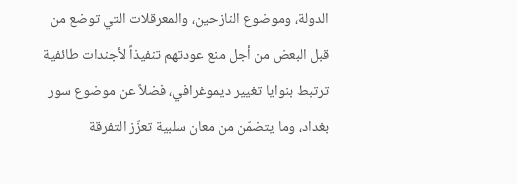الدولة، وموضوع النازحين، والمعرقلات التي توضع من قبل البعض من أجل منع عودتهم تنفيذاً لأجندات طائفية ترتبط بنوايا تغيير ديموغرافي، فضلاً عن موضوع سور بغداد، وما يتضمّن من معان سلبية تعزّز التفرقة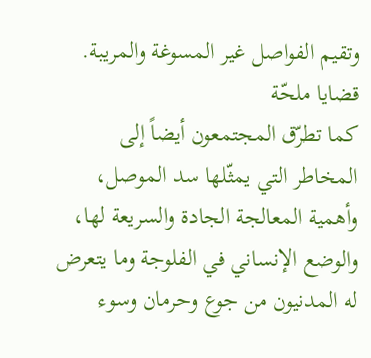وتقيم الفواصل غير المسوغة والمريبة.
قضايا ملحّة
كما تطرّق المجتمعون أيضاً إلى المخاطر التي يمثّلها سد الموصل، وأهمية المعالجة الجادة والسريعة لها، والوضع الإنساني في الفلوجة وما يتعرض له المدنيون من جوع وحرمان وسوء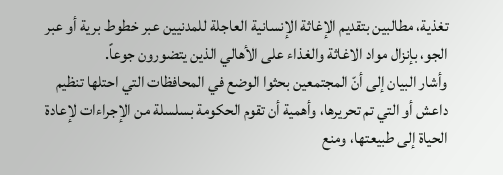تغذية، مطالبين بتقديم الإغاثة الإنسانية العاجلة للمدنيين عبر خطوط برية أو عبر الجو، بإنزال مواد الاغاثة والغذاء على الأهالي الذين يتضورون جوعاً.
وأشار البيان إلى أنّ المجتمعين بحثوا الوضع في المحافظات التي احتلها تنظيم داعش أو التي تم تحريرها، وأهمية أن تقوم الحكومة بسلسلة من الإجراءات لإعادة الحياة إلى طبيعتها، ومنع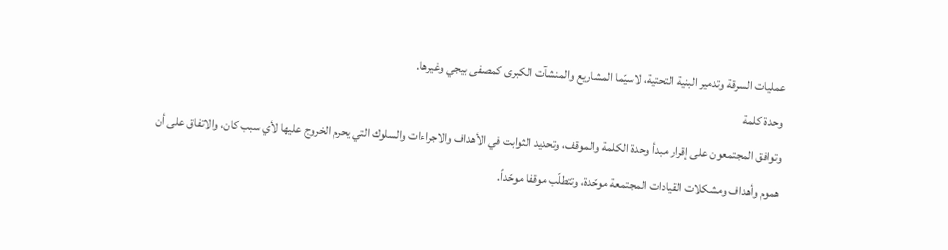عمليات السرقة وتدمير البنية التحتية، لاسيّما المشاريع والمنشآت الكبرى كمصفى بيجي وغيرها.
وحدة كلمة
وتوافق المجتمعون على إقرار مبدأ وحدة الكلمة والموقف، وتحديد الثوابت في الأهداف والاجراءات والسلوك التي يحرم الخروج عليها لأي سبب كان، والاتفاق على أن هموم وأهداف ومشكلات القيادات المجتمعة موحّدة، وتتطلّب موقفا موحّداً.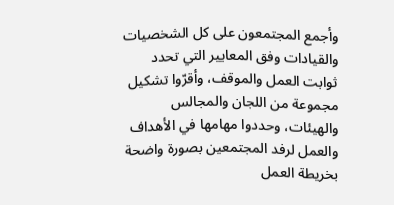وأجمع المجتمعون على كل الشخصيات والقيادات وفق المعايير التي تحدد ثوابت العمل والموقف، وأقرّوا تشكيل مجموعة من اللجان والمجالس والهيئات، وحددوا مهامها في الأهداف والعمل لرفد المجتمعين بصورة واضحة بخريطة العمل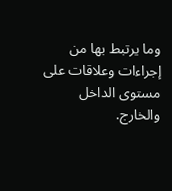وما يرتبط بها من إجراءات وعلاقات على مستوى الداخل والخارج.